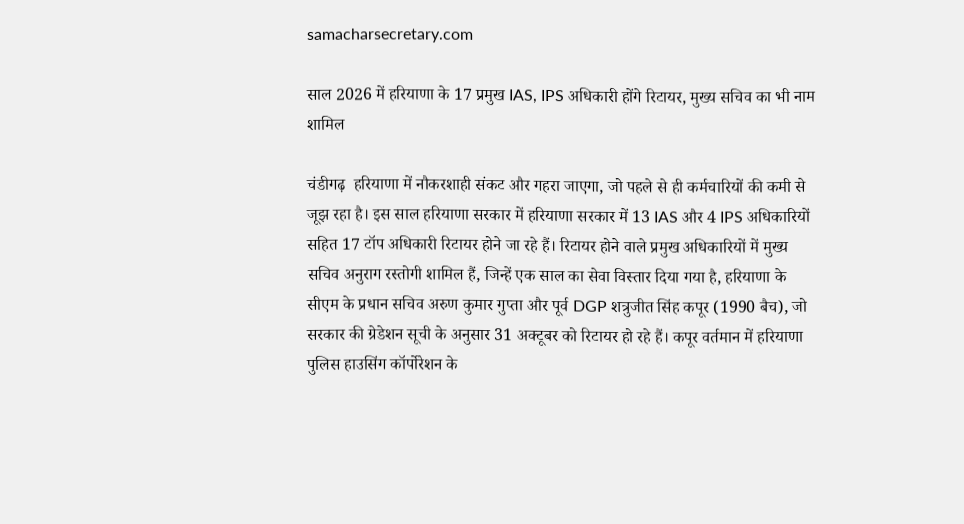samacharsecretary.com

साल 2026 में हरियाणा के 17 प्रमुख IAS, IPS अधिकारी होंगे रिटायर, मुख्य सचिव का भी नाम शामिल

चंडीगढ़  हरियाणा में नौकरशाही संकट और गहरा जाएगा, जो पहले से ही कर्मचारियों की कमी से जूझ रहा है। इस साल हरियाणा सरकार में हरियाणा सरकार में 13 IAS और 4 IPS अधिकारियों सहित 17 टॉप अधिकारी रिटायर होने जा रहे हैं। रिटायर होने वाले प्रमुख अधिकारियों में मुख्य सचिव अनुराग रस्तोगी शामिल हैं, जिन्हें एक साल का सेवा विस्तार दिया गया है, हरियाणा के सीएम के प्रधान सचिव अरुण कुमार गुप्ता और पूर्व DGP शत्रुजीत सिंह कपूर (1990 बैच), जो सरकार की ग्रेडेशन सूची के अनुसार 31 अक्टूबर को रिटायर हो रहे हैं। कपूर वर्तमान में हरियाणा पुलिस हाउसिंग कॉर्पोरेशन के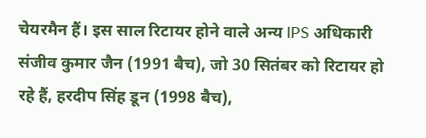चेयरमैन हैं। इस साल रिटायर होने वाले अन्य IPS अधिकारी संजीव कुमार जैन (1991 बैच), जो 30 सितंबर को रिटायर हो रहे हैं, हरदीप सिंह डून (1998 बैच),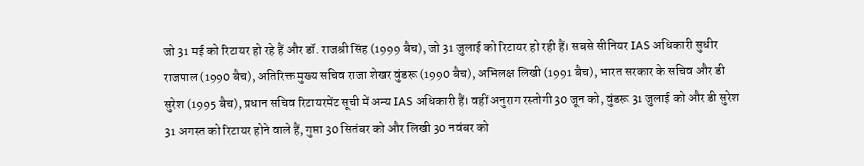जो 31 मई को रिटायर हो रहे हैं और डॉ. राजश्री सिंह (1999 बैच), जो 31 जुलाई को रिटायर हो रही हैं। सबसे सीनियर IAS अधिकारी सुधीर राजपाल (1990 बैच), अतिरिक्त मुख्य सचिव राजा शेखर वुंडरू (1990 बैच), अभिलक्ष लिखी (1991 बैच), भारत सरकार के सचिव और डी सुरेश (1995 बैच), प्रधान सचिव रिटायरमेंट सूची में अन्य IAS अधिकारी हैं। वहीं अनुराग रस्तोगी 30 जून को, वुंडरू 31 जुलाई को और डी सुरेश 31 अगस्त को रिटायर होने वाले हैं, गुप्ता 30 सितंबर को और लिखी 30 नवंबर को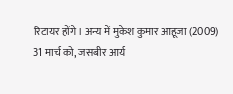रिटायर होंगे। अन्य में मुकेश कुमार आहूजा (2009) 31 मार्च को, जसबीर आर्य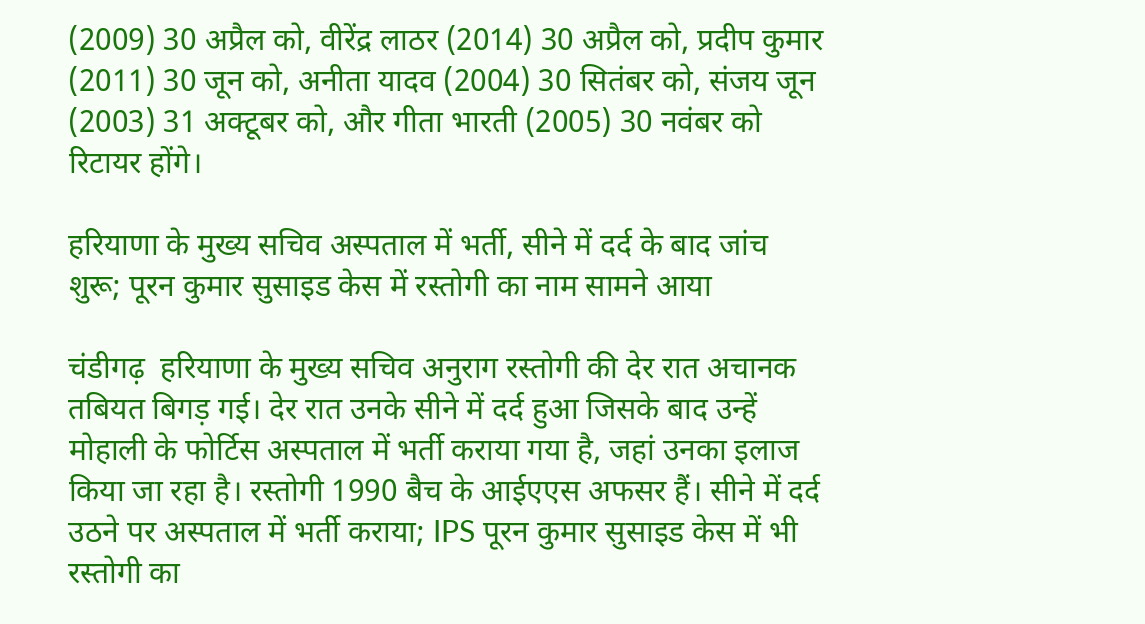(2009) 30 अप्रैल को, वीरेंद्र लाठर (2014) 30 अप्रैल को, प्रदीप कुमार (2011) 30 जून को, अनीता यादव (2004) 30 सितंबर को, संजय जून (2003) 31 अक्टूबर को, और गीता भारती (2005) 30 नवंबर को रिटायर होंगे।

हरियाणा के मुख्य सचिव अस्पताल में भर्ती, सीने में दर्द के बाद जांच शुरू; पूरन कुमार सुसाइड केस में रस्तोगी का नाम सामने आया

चंडीगढ़  हरियाणा के मुख्य सचिव अनुराग रस्तोगी की देर रात अचानक तबियत बिगड़ गई। देर रात उनके सीने में दर्द हुआ जिसके बाद उन्हें मोहाली के फोर्टिस अस्पताल में भर्ती कराया गया है, जहां उनका इलाज किया जा रहा है। रस्तोगी 1990 बैच के आईएएस अफसर हैं। सीने में दर्द उठने पर अस्पताल में भर्ती कराया; IPS पूरन कुमार सुसाइड केस में भी रस्तोगी का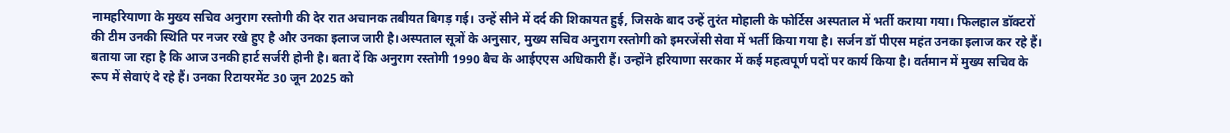नामहरियाणा के मुख्य सचिव अनुराग रस्तोगी की देर रात अचानक तबीयत बिगड़ गई। उन्हें सीने में दर्द की शिकायत हुई, जिसके बाद उन्हें तुरंत मोहाली के फोर्टिस अस्पताल में भर्ती कराया गया। फिलहाल डॉक्टरों की टीम उनकी स्थिति पर नजर रखे हुए है और उनका इलाज जारी है।अस्पताल सूत्रों के अनुसार, मुख्य सचिव अनुराग रस्तोगी को इमरजेंसी सेवा में भर्ती किया गया है। सर्जन डॉ पीएस महंत उनका इलाज कर रहे हैं। बताया जा रहा है कि आज उनकी हार्ट सर्जरी होनी है। बता दें कि अनुराग रस्तोगी 1990 बैच के आईएएस अधिकारी हैं। उन्होंने हरियाणा सरकार में कई महत्वपूर्ण पदों पर कार्य किया है। वर्तमान में मुख्य सचिव के रूप में सेवाएं दे रहे हैं। उनका रिटायरमेंट 30 जून 2025 को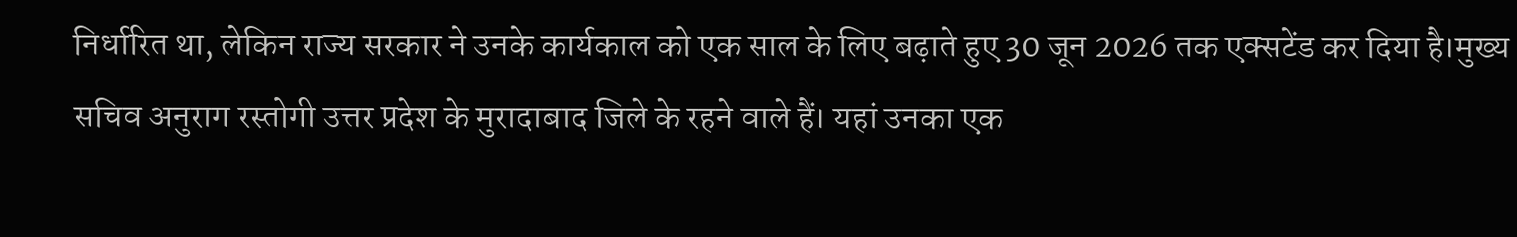निर्धारित था, लेकिन राज्य सरकार ने उनके कार्यकाल को एक साल के लिए बढ़ाते हुए 30 जून 2026 तक एक्सटेंड कर दिया है।मुख्य सचिव अनुराग रस्तोगी उत्तर प्रदेश के मुरादाबाद जिले के रहने वाले हैं। यहां उनका एक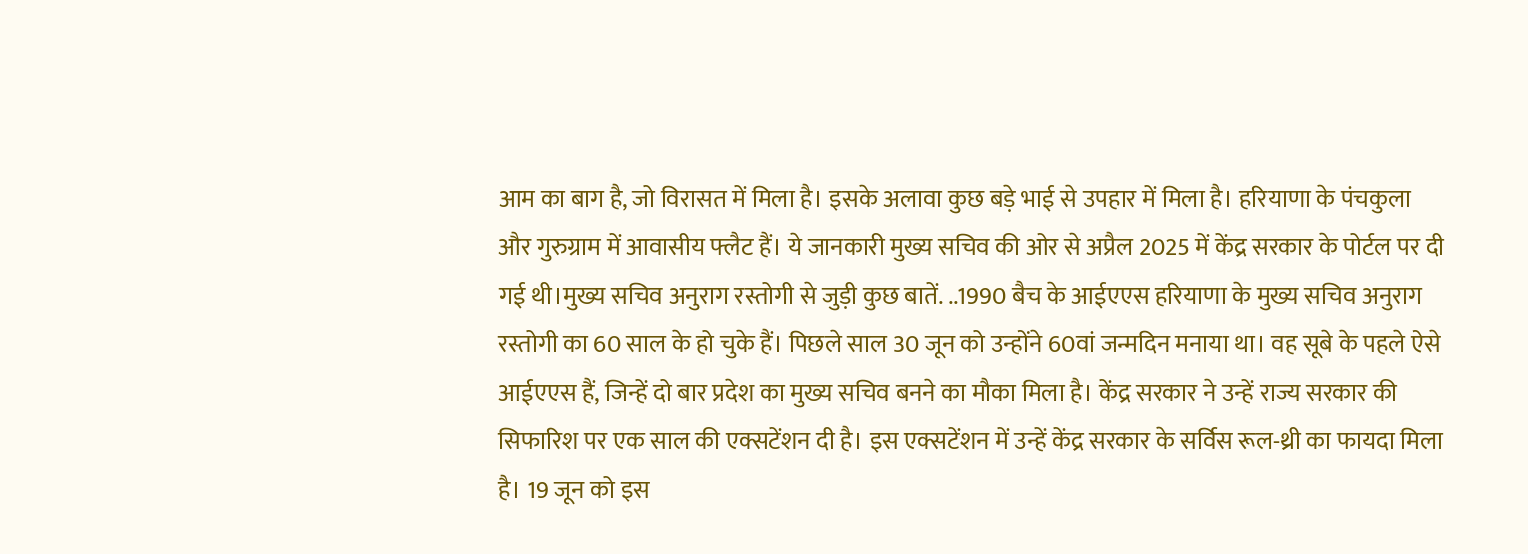आम का बाग है, जो विरासत में मिला है। इसके अलावा कुछ बड़े भाई से उपहार में मिला है। हरियाणा के पंचकुला और गुरुग्राम में आवासीय फ्लैट हैं। ये जानकारी मुख्य सचिव की ओर से अप्रैल 2025 में केंद्र सरकार के पोर्टल पर दी गई थी।मुख्य सचिव अनुराग रस्तोगी से जुड़ी कुछ बातें. ..1990 बैच के आईएएस हरियाणा के मुख्य सचिव अनुराग रस्तोगी का 60 साल के हो चुके हैं। पिछले साल 30 जून को उन्होंने 60वां जन्मदिन मनाया था। वह सूबे के पहले ऐसे आईएएस हैं, जिन्हें दो बार प्रदेश का मुख्य सचिव बनने का मौका मिला है। केंद्र सरकार ने उन्हें राज्य सरकार की सिफारिश पर एक साल की एक्सटेंशन दी है। इस एक्सटेंशन में उन्हें केंद्र सरकार के सर्विस रूल-थ्री का फायदा मिला है। 19 जून को इस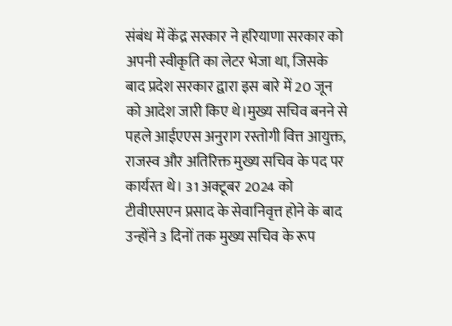संबंध में केंद्र सरकार ने हरियाणा सरकार को अपनी स्वीकृति का लेटर भेजा था, जिसके बाद प्रदेश सरकार द्वारा इस बारे में 20 जून को आदेश जारी किए थे।मुख्य सचिव बनने से पहले आईएएस अनुराग रस्तोगी वित्त आयुक्त, राजस्व और अतिरिक्त मुख्य सचिव के पद पर कार्यरत थे। 31 अक्टूबर 2024 को टीवीएसएन प्रसाद के सेवानिवृत्त होने के बाद उन्होंने 3 दिनों तक मुख्य सचिव के रूप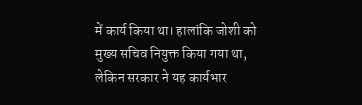में कार्य किया था। हालांकि जोशी को मुख्य सचिव नियुक्त किया गया था, लेकिन सरकार ने यह कार्यभार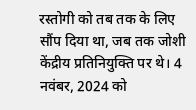रस्तोगी को तब तक के लिए सौंप दिया था, जब तक जोशी केंद्रीय प्रतिनियुक्ति पर थे। 4 नवंबर, 2024 को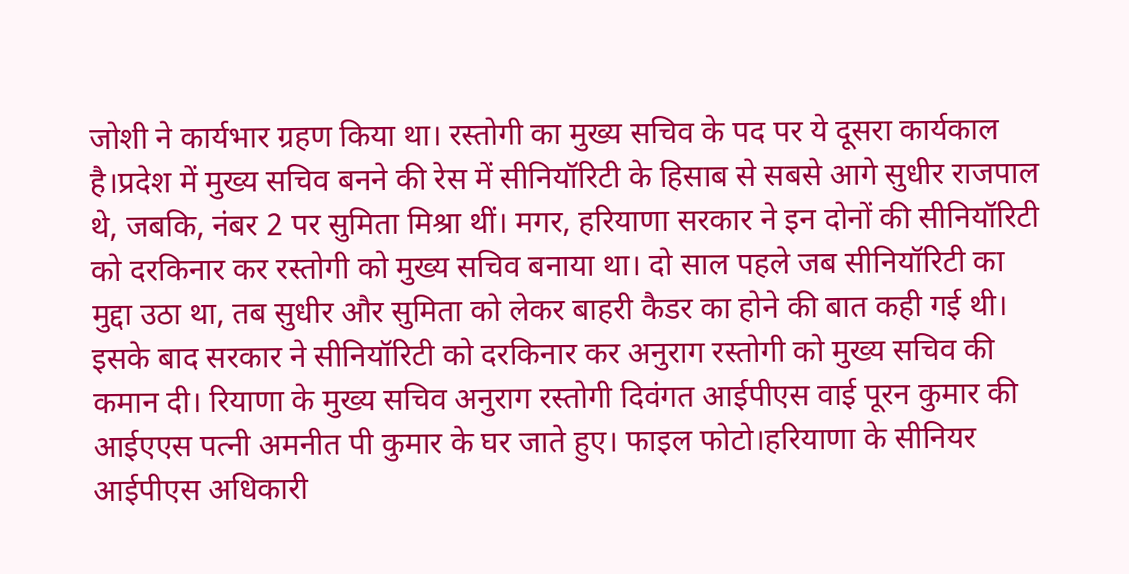जोशी ने कार्यभार ग्रहण किया था। रस्तोगी का मुख्य सचिव के पद पर ये दूसरा कार्यकाल है।प्रदेश में मुख्य सचिव बनने की रेस में सीनियॉरिटी के हिसाब से सबसे आगे सुधीर राजपाल थे, जबकि, नंबर 2 पर सुमिता मिश्रा थीं। मगर, हरियाणा सरकार ने इन दोनों की सीनियॉरिटी को दरकिनार कर रस्तोगी को मुख्य सचिव बनाया था। दो साल पहले जब सीनियॉरिटी का मुद्दा उठा था, तब सुधीर और सुमिता को लेकर बाहरी कैडर का होने की बात कही गई थी। इसके बाद सरकार ने सीनियॉरिटी को दरकिनार कर अनुराग रस्तोगी को मुख्य सचिव की कमान दी। रियाणा के मुख्य सचिव अनुराग रस्तोगी दिवंगत आईपीएस वाई पूरन कुमार की आईएएस पत्नी अमनीत पी कुमार के घर जाते हुए। फाइल फोटो।हरियाणा के सीनियर आईपीएस अधिकारी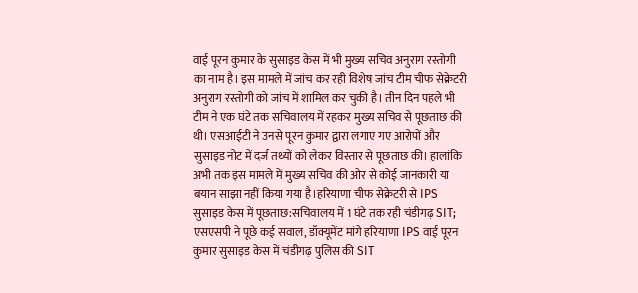वाई पूरन कुमार के सुसाइड केस में भी मुख्य सचिव अनुराग रस्तोगी का नाम है। इस मामले में जांच कर रही विशेष जांच टीम चीफ सेक्रेटरी अनुराग रस्तोगी को जांच में शामिल कर चुकी है। तीन दिन पहले भी टीम ने एक घंटे तक सचिवालय में रहकर मुख्य सचिव से पूछताछ की थी। एसआईटी ने उनसे पूरन कुमार द्वारा लगाए गए आरोपों और सुसाइड नोट में दर्ज तथ्यों को लेकर विस्तार से पूछताछ की। हालांकि अभी तक इस मामले में मुख्य सचिव की ओर से कोई जानकारी या बयान साझा नहीं किया गया है।हरियाणा चीफ सेक्रेटरी से IPS सुसाइड केस में पूछताछ:सचिवालय में 1 घंटे तक रही चंडीगढ़ SIT; एसएसपी ने पूछे कई सवाल, डॉक्यूमेंट मांगे हरियाणा IPS वाई पूरन कुमार सुसाइड केस में चंडीगढ़ पुलिस की SIT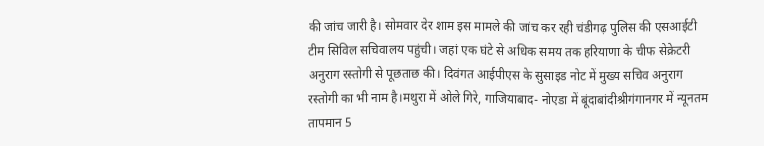की जांच जारी है। सोमवार देर शाम इस मामले की जांच कर रही चंडीगढ़ पुलिस की एसआईटी टीम सिविल सचिवालय पहुंची। जहां एक घंटे से अधिक समय तक हरियाणा के चीफ सेक्रेटरी अनुराग रस्तोगी से पूछताछ की। दिवंगत आईपीएस के सुसाइड नोट में मुख्य सचिव अनुराग रस्तोगी का भी नाम है।मथुरा में ओले गिरे, गाजियाबाद- नोएडा में बूंदाबांदीश्रीगंगानगर में न्यूनतम तापमान 5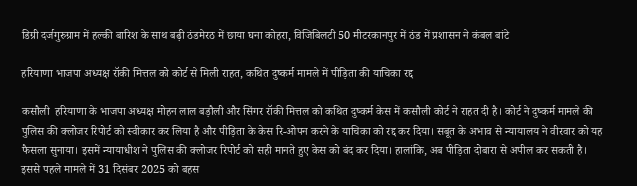डिग्री दर्जगुरुग्राम में हल्की बारिश के साथ बढ़ी ठंडमेरठ में छाया घना कोहरा, विजिबिलटी 50 मीटरकानपुर में ठंड में प्रशासन ने कंबल बांटे

हरियाणा भाजपा अध्यक्ष रॉकी मित्तल को कोर्ट से मिली राहत, कथित दुष्कर्म मामले में पीड़िता की याचिका रद्द

कसौली  हरियाणा के भाजपा अध्यक्ष मोहन लाल बड़ौली और सिंगर रॉकी मित्तल को कथित दुष्कर्म केस में कसौली कोर्ट ने राहत दी है। कोर्ट ने दुष्कर्म मामले की पुलिस की क्लोजर रिपोर्ट को स्वीकार कर लिया है और पीड़िता के केस रि-ओपन करने के याचिका को रद्द कर दिया। सबूत के अभाव से न्यायालय ने वीरवार को यह फैसला सुनाया। इसमें न्यायाधीश ने पुलिस की क्लोजर रिपोर्ट को सही मानते हुए केस को बंद कर दिया। हालांकि, अब पीड़िता दोबारा से अपील कर सकती है। इससे पहले मामले में 31 दिसंबर 2025 को बहस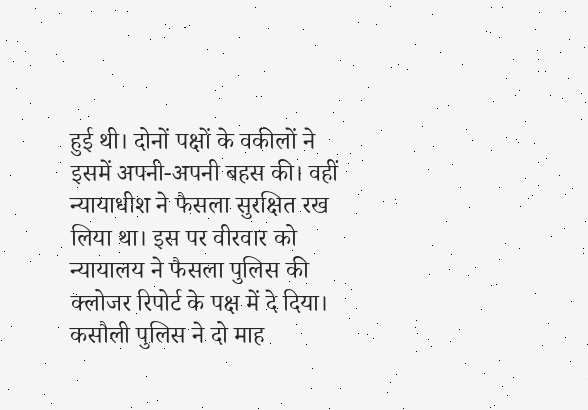हुई थी। दोनों पक्षों के वकीलों ने इसमें अपनी-अपनी बहस की। वहीं न्यायाधीश ने फैसला सुरक्षित रख लिया था। इस पर वीरवार को न्यायालय ने फैसला पुलिस की क्लोजर रिपोर्ट के पक्ष में दे दिया। कसौली पुलिस ने दो माह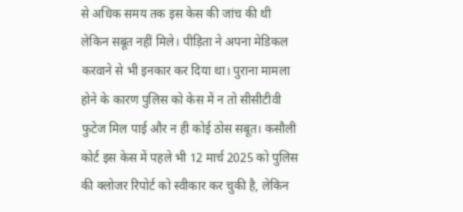से अधिक समय तक इस केस की जांच की थी लेकिन सबूत नहीं मिले। पीड़िता ने अपना मेडिकल करवाने से भी इनकार कर दिया था। पुराना मामला होने के कारण पुलिस को केस में न तो सीसीटीवी फुटेज मिल पाई और न ही कोई ठोस सबूत। कसौली कोर्ट इस केस में पहले भी 12 मार्च 2025 को पुलिस की क्लोजर रिपोर्ट को स्वीकार कर चुकी है, लेकिन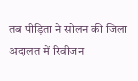तब पीड़िता ने सोलन की जिला अदालत में रिवीजन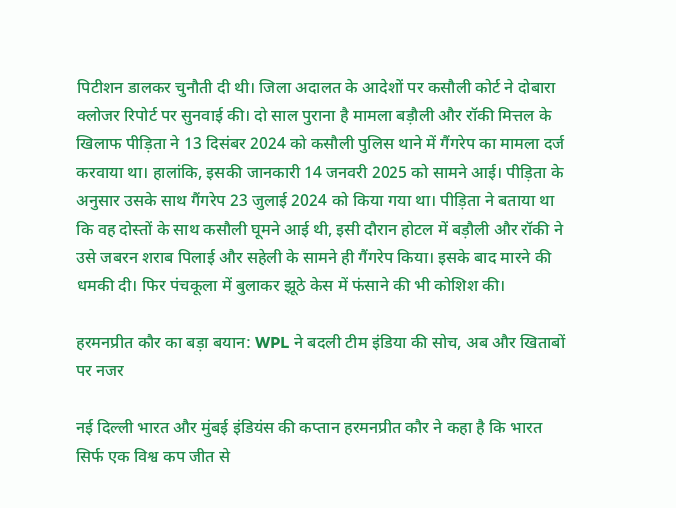पिटीशन डालकर चुनौती दी थी। जिला अदालत के आदेशों पर कसौली कोर्ट ने दोबारा क्लोजर रिपोर्ट पर सुनवाई की। दो साल पुराना है मामला बड़ौली और रॉकी मित्तल के खिलाफ पीड़िता ने 13 दिसंबर 2024 को कसौली पुलिस थाने में गैंगरेप का मामला दर्ज करवाया था। हालांकि, इसकी जानकारी 14 जनवरी 2025 को सामने आई। पीड़िता के अनुसार उसके साथ गैंगरेप 23 जुलाई 2024 को किया गया था। पीड़िता ने बताया था कि वह दोस्तों के साथ कसौली घूमने आई थी, इसी दौरान होटल में बड़ौली और रॉकी ने उसे जबरन शराब पिलाई और सहेली के सामने ही गैंगरेप किया। इसके बाद मारने की धमकी दी। फिर पंचकूला में बुलाकर झूठे केस में फंसाने की भी कोशिश की।

हरमनप्रीत कौर का बड़ा बयान: WPL ने बदली टीम इंडिया की सोच, अब और खिताबों पर नजर

नई दिल्ली भारत और मुंबई इंडियंस की कप्तान हरमनप्रीत कौर ने कहा है कि भारत सिर्फ एक विश्व कप जीत से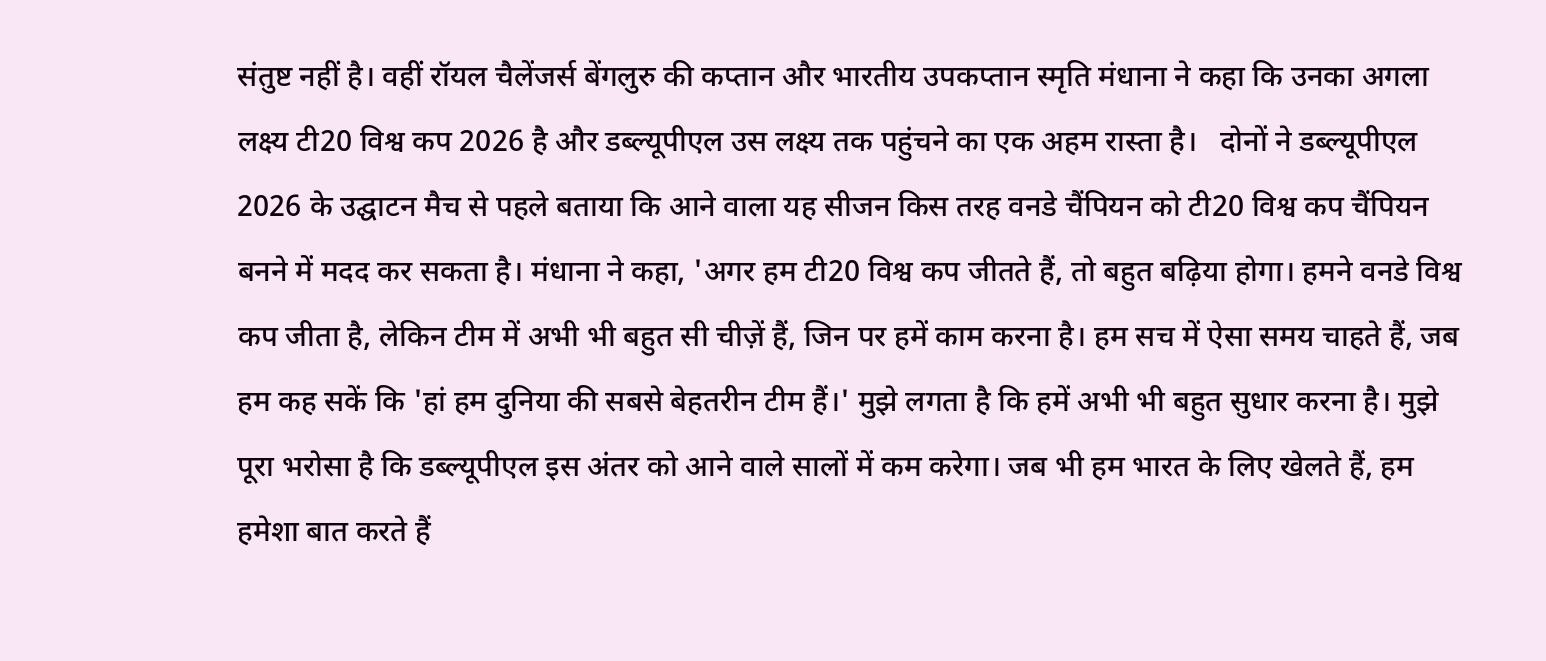संतुष्ट नहीं है। वहीं रॉयल चैलेंजर्स बेंगलुरु की कप्तान और भारतीय उपकप्तान स्मृति मंधाना ने कहा कि उनका अगला लक्ष्य टी20 विश्व कप 2026 है और डब्ल्यूपीएल उस लक्ष्य तक पहुंचने का एक अहम रास्ता है।   दोनों ने डब्ल्यूपीएल 2026 के उद्घाटन मैच से पहले बताया कि आने वाला यह सीजन किस तरह वनडे चैंपियन को टी20 विश्व कप चैंपियन बनने में मदद कर सकता है। मंधाना ने कहा, 'अगर हम टी20 विश्व कप जीतते हैं, तो बहुत बढ़िया होगा। हमने वनडे विश्व कप जीता है, लेकिन टीम में अभी भी बहुत सी चीज़ें हैं, जिन पर हमें काम करना है। हम सच में ऐसा समय चाहते हैं, जब हम कह सकें कि 'हां हम दुनिया की सबसे बेहतरीन टीम हैं।' मुझे लगता है कि हमें अभी भी बहुत सुधार करना है। मुझे पूरा भरोसा है कि डब्ल्यूपीएल इस अंतर को आने वाले सालों में कम करेगा। जब भी हम भारत के लिए खेलते हैं, हम हमेशा बात करते हैं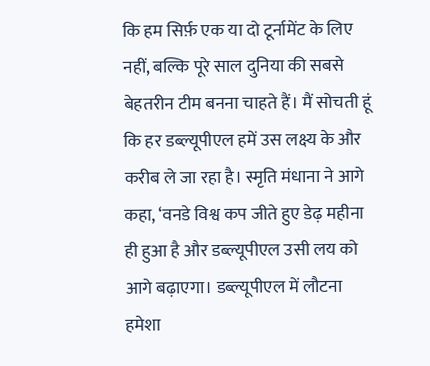कि हम सिर्फ़ एक या दो टूर्नामेंट के लिए नहीं, बल्कि पूरे साल दुनिया की सबसे बेहतरीन टीम बनना चाहते हैं। मैं सोचती हूं कि हर डब्ल्यूपीएल हमें उस लक्ष्य के और करीब ले जा रहा है। स्मृति मंधाना ने आगे कहा, ‘वनडे विश्व कप जीते हुए डेढ़ महीना ही हुआ है और डब्ल्यूपीएल उसी लय को आगे बढ़ाएगा। डब्ल्यूपीएल में लौटना हमेशा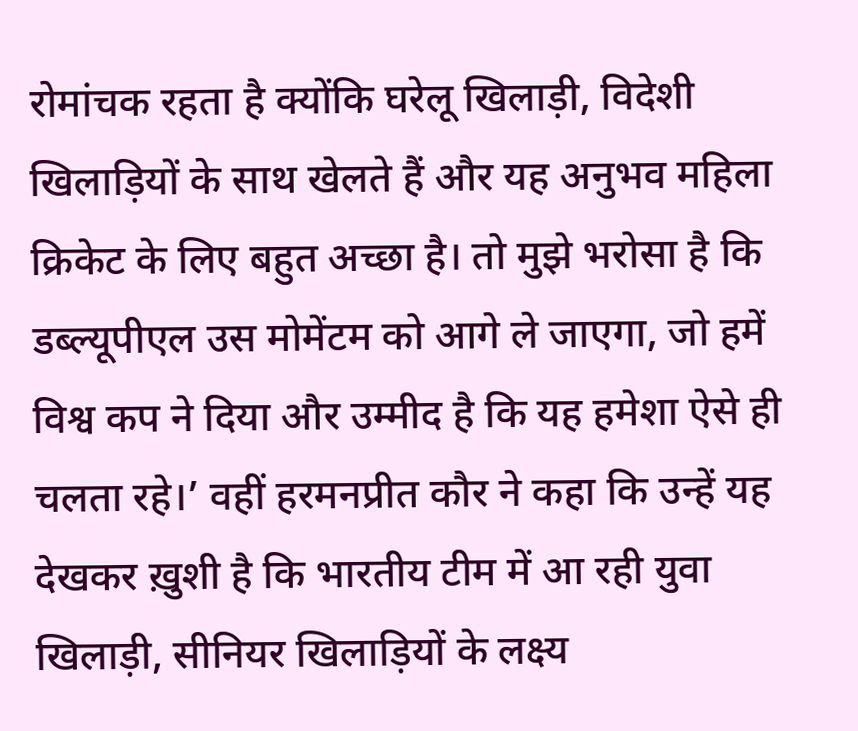रोमांचक रहता है क्योंकि घरेलू खिलाड़ी, विदेशी खिलाड़ियों के साथ खेलते हैं और यह अनुभव महिला क्रिकेट के लिए बहुत अच्छा है। तो मुझे भरोसा है कि डब्ल्यूपीएल उस मोमेंटम को आगे ले जाएगा, जो हमें विश्व कप ने दिया और उम्मीद है कि यह हमेशा ऐसे ही चलता रहे।’ वहीं हरमनप्रीत कौर ने कहा कि उन्हें यह देखकर ख़ुशी है कि भारतीय टीम में आ रही युवा खिलाड़ी, सीनियर खिलाड़ियों के लक्ष्य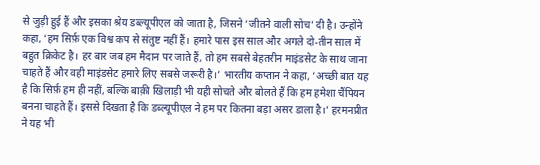से जुड़ी हुई हैं और इसका श्रेय डब्ल्यूपीएल को जाता है, जिसने ‘जीतने वाली सोच’ दी है। उन्होंने कहा, ‘हम सिर्फ़ एक विश्व कप से संतुष्ट नहीं हैं। हमारे पास इस साल और अगले दो-तीन साल में बहुत क्रिकेट है। हर बार जब हम मैदान पर जाते हैं, तो हम सबसे बेहतरीन माइंडसेट के साथ जाना चाहते हैं और वही माइंडसेट हमारे लिए सबसे जरूरी है।’ भारतीय कप्तान ने कहा, ‘अच्छी बात यह है कि सिर्फ़ हम ही नहीं, बल्कि बाक़ी खिलाड़ी भी यही सोचते और बोलते हैं कि हम हमेशा चैंपियन बनना चाहते हैं। इससे दिखता है कि डब्ल्यूपीएल ने हम पर कितना बड़ा असर डाला है।’ हरमनप्रीत ने यह भी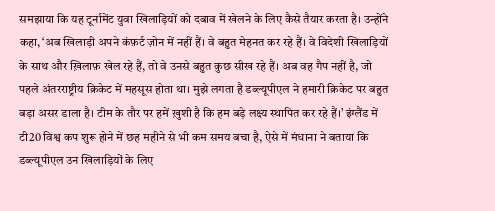समझाया कि यह टूर्नामेंट युवा खिलाड़ियों को दबाव में खेलने के लिए कैसे तैयार करता है। उन्होंने कहा, ‘अब खिलाड़ी अपने कंफ़र्ट ज़ोन में नहीं हैं। वे बहुत मेहनत कर रहे हैं। वे विदेशी खिलाड़ियों के साथ और ख़िलाफ़ खेल रहे हैं, तो वे उनसे बहुत कुछ सीख रहे हैं। अब वह गैप नहीं है, जो पहले अंतरराष्ट्रीय क्रिकेट में महसूस होता था। मुझे लगता है डब्ल्यूपीएल ने हमारी क्रिकेट पर बहुत बड़ा असर डाला है। टीम के तौर पर हमें ख़ुशी है कि हम बड़े लक्ष्य स्थापित कर रहे हैं।’ इंग्लैंड में टी20 विश्व कप शुरू होने में छह महीने से भी कम समय बचा है, ऐसे में मंधाना ने बताया कि डब्ल्यूपीएल उन खिलाड़ियों के लिए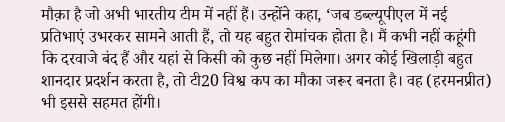मौक़ा है जो अभी भारतीय टीम में नहीं हैं। उन्होंने कहा, ‘जब डब्ल्यूपीएल में नई प्रतिभाएं उभरकर सामने आती हैं, तो यह बहुत रोमांचक होता है। मैं कभी नहीं कहूंगी कि दरवाजे बंद हैं और यहां से किसी को कुछ नहीं मिलेगा। अगर कोई खिलाड़ी बहुत शानदार प्रदर्शन करता है, तो टी20 विश्व कप का मौका जरूर बनता है। वह (हरमनप्रीत) भी इससे सहमत होंगी।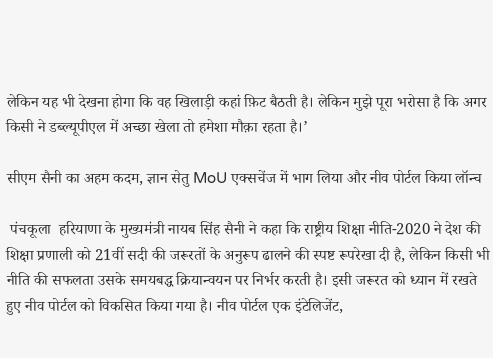लेकिन यह भी देखना होगा कि वह खिलाड़ी कहां फ़िट बैठती है। लेकिन मुझे पूरा भरोसा है कि अगर किसी ने डब्ल्यूपीएल में अच्छा खेला तो हमेशा मौक़ा रहता है।’

सीएम सैनी का अहम कदम, ज्ञान सेतु MoU एक्सचेंज में भाग लिया और नीव पोर्टल किया लॉन्च

 पंचकूला  हरियाणा के मुख्यमंत्री नायब सिंह सैनी ने कहा कि राष्ट्रीय शिक्षा नीति-2020 ने देश की शिक्षा प्रणाली को 21वीं सदी की जरूरतों के अनुरूप ढालने की स्पष्ट रूपरेखा दी है, लेकिन किसी भी नीति की सफलता उसके समयबद्ध क्रियान्वयन पर निर्भर करती है। इसी जरूरत को ध्यान में रखते हुए नीव पोर्टल को विकसित किया गया है। नीव पोर्टल एक इंटेलिजेंट,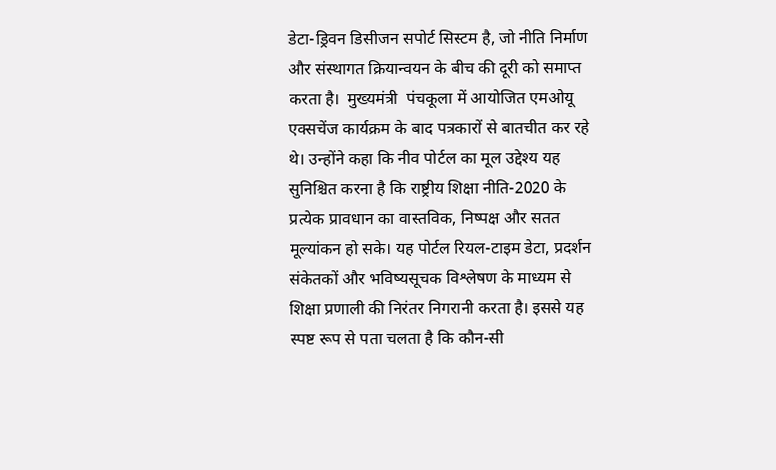डेटा-ड्रिवन डिसीजन सपोर्ट सिस्टम है, जो नीति निर्माण और संस्थागत क्रियान्वयन के बीच की दूरी को समाप्त करता है।  मुख्यमंत्री  पंचकूला में आयोजित एमओयू एक्सचेंज कार्यक्रम के बाद पत्रकारों से बातचीत कर रहे थे। उन्होंने कहा कि नीव पोर्टल का मूल उद्देश्य यह सुनिश्चित करना है कि राष्ट्रीय शिक्षा नीति-2020 के प्रत्येक प्रावधान का वास्तविक, निष्पक्ष और सतत मूल्यांकन हो सके। यह पोर्टल रियल-टाइम डेटा, प्रदर्शन संकेतकों और भविष्यसूचक विश्लेषण के माध्यम से शिक्षा प्रणाली की निरंतर निगरानी करता है। इससे यह स्पष्ट रूप से पता चलता है कि कौन-सी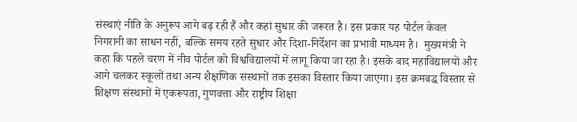संस्थाएं नीति के अनुरूप आगे बढ़ रही हैं और कहां सुधार की जरूरत है। इस प्रकार यह पोर्टल केवल निगरानी का साधन नहीं, बल्कि समय रहते सुधार और दिशा-निर्देशन का प्रभावी माध्यम है।  मुख्यमंत्री ने कहा कि पहले चरण में नीव पोर्टल को विश्वविद्यालयों में लागू किया जा रहा है। इसके बाद महाविद्यालयों और आगे चलकर स्कूलों तथा अन्य शैक्षणिक संस्थानों तक इसका विस्तार किया जाएगा। इस क्रमबद्ध विस्तार से शिक्षण संस्थानों में एकरूपता, गुणवत्ता और राष्ट्रीय शिक्षा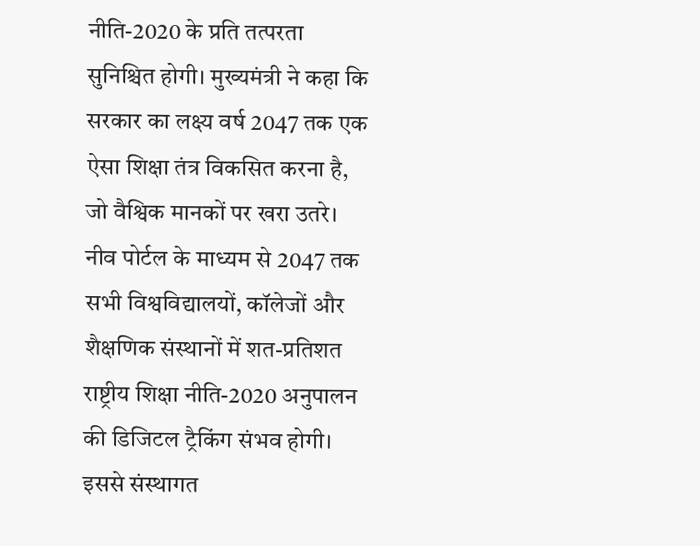नीति-2020 के प्रति तत्परता सुनिश्चित होगी। मुख्यमंत्री ने कहा कि सरकार का लक्ष्य वर्ष 2047 तक एक ऐसा शिक्षा तंत्र विकसित करना है, जो वैश्विक मानकों पर खरा उतरे। नीव पोर्टल के माध्यम से 2047 तक सभी विश्वविद्यालयों, कॉलेजों और शैक्षणिक संस्थानों में शत-प्रतिशत राष्ट्रीय शिक्षा नीति-2020 अनुपालन की डिजिटल ट्रैकिंग संभव होगी। इससे संस्थागत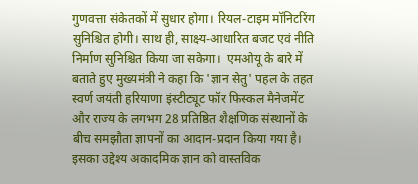गुणवत्ता संकेतकों में सुधार होगा। रियल-टाइम मॉनिटरिंग सुनिश्चित होगी। साथ ही, साक्ष्य-आधारित बजट एवं नीति निर्माण सुनिश्चित किया जा सकेगा।  एमओयू के बारे में बताते हुए मुख्यमंत्री ने कहा कि 'ज्ञान सेतु' पहल के तहत स्वर्ण जयंती हरियाणा इंस्टीट्यूट फॉर फिस्कल मैनेजमेंट और राज्य के लगभग 28 प्रतिष्ठित शैक्षणिक संस्थानों के बीच समझौता ज्ञापनों का आदान-प्रदान किया गया है। इसका उद्देश्य अकादमिक ज्ञान को वास्तविक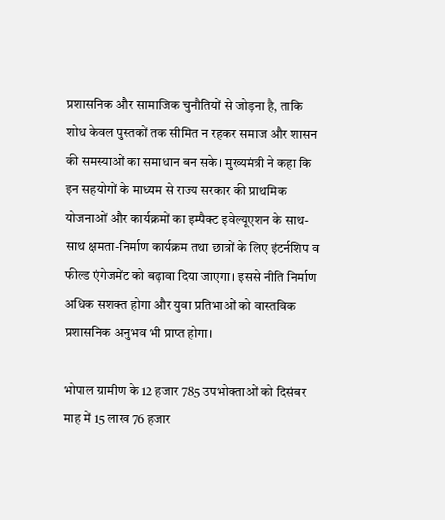प्रशासनिक और सामाजिक चुनौतियों से जोड़ना है, ताकि शोध केवल पुस्तकों तक सीमित न रहकर समाज और शासन की समस्याओं का समाधान बन सके। मुख्यमंत्री ने कहा कि इन सहयोगों के माध्यम से राज्य सरकार की प्राथमिक योजनाओं और कार्यक्रमों का इम्पैक्ट इवेल्यूएशन के साथ-साथ क्षमता-निर्माण कार्यक्रम तथा छात्रों के लिए इंटर्नशिप व फील्ड एंगेजमेंट को बढ़ावा दिया जाएगा। इससे नीति निर्माण अधिक सशक्त होगा और युवा प्रतिभाओं को वास्तविक प्रशासनिक अनुभव भी प्राप्त होगा।

भोपाल ग्रामीण के 12 हजार 785 उपभोक्‍ताओं को दिसंबर माह में 15 लाख 76 हजार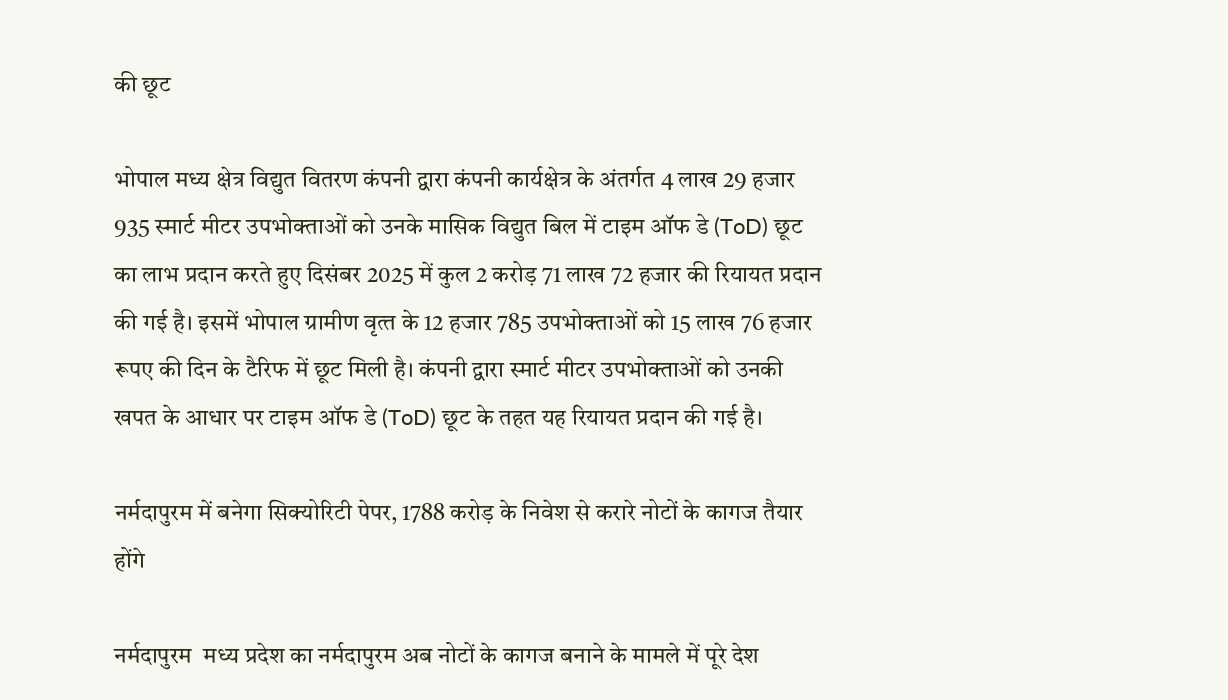की छूट

भोपाल मध्‍य क्षेत्र विद्युत वितरण कंपनी द्वारा कंपनी कार्यक्षेत्र के अंतर्गत 4 लाख 29 हजार 935 स्‍मार्ट मीटर उपभोक्‍ताओं को उनके मासिक विद्युत बिल में टाइम ऑफ डे (ToD) छूट का लाभ प्रदान करते हुए दिसंबर 2025 में कुल 2 करोड़ 71 लाख 72 हजार की रियायत प्रदान की गई है। इसमें भोपाल ग्रामीण वृत्‍त के 12 हजार 785 उपभोक्‍ताओं को 15 लाख 76 हजार रूपए की दिन के टैरिफ में छूट मिली है। कंपनी द्वारा स्‍मार्ट मीटर उपभोक्ताओं को उनकी खपत के आधार पर टाइम ऑफ डे (ToD) छूट के तहत यह रियायत प्रदान की गई है।

नर्मदापुरम में बनेगा सिक्योरिटी पेपर, 1788 करोड़ के निवेश से करारे नोटों के कागज तैयार होंगे

नर्मदापुरम  मध्य प्रदेश का नर्मदापुरम अब नोटों के कागज बनाने के मामले में पूरे देश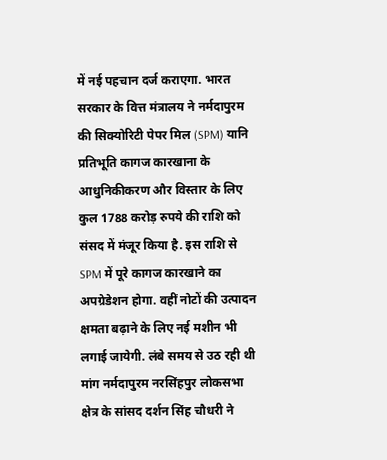में नई पहचान दर्ज कराएगा. भारत सरकार के वित्त मंत्रालय ने नर्मदापुरम की सिक्योरिटी पेपर मिल (SPM) यानि प्रतिभूति कागज कारखाना के आधुनिकीकरण और विस्तार के लिए कुल 1788 करोड़ रुपये की राशि को संसद में मंजूर किया है. इस राशि से SPM में पूरे कागज कारखाने का अपग्रेडेशन होगा. वहीं नोटों की उत्पादन क्षमता बढ़ाने के लिए नई मशीन भी लगाई जायेगी. लंबे समय से उठ रही थी मांग नर्मदापुरम नरसिंहपुर लोकसभा क्षेत्र के सांसद दर्शन सिंह चौधरी ने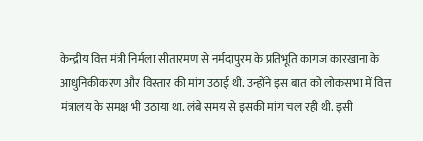केन्द्रीय वित्त मंत्री निर्मला सीतारमण से नर्मदापुरम के प्रतिभूति कागज कारखाना के आधुनिकीकरण और विस्तार की मांग उठाई थी. उन्होंने इस बात को लोकसभा में वित्त मंत्रालय के समक्ष भी उठाया था. लंबे समय से इसकी मांग चल रही थी. इसी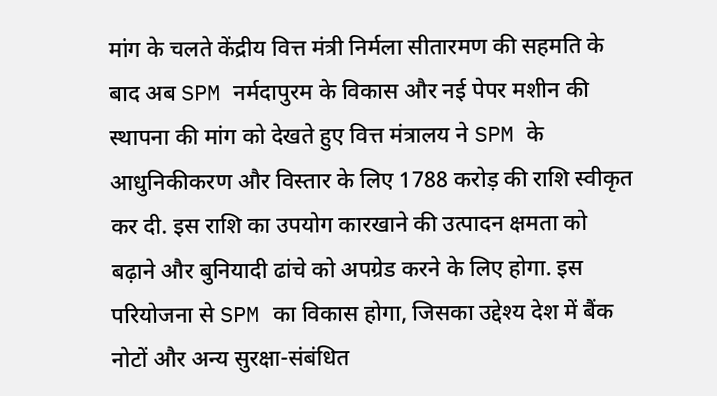मांग के चलते केंद्रीय वित्त मंत्री निर्मला सीतारमण की सहमति के बाद अब SPM नर्मदापुरम के विकास और नई पेपर मशीन की स्थापना की मांग को देखते हुए वित्त मंत्रालय ने SPM के आधुनिकीकरण और विस्तार के लिए 1788 करोड़ की राशि स्वीकृत कर दी. इस राशि का उपयोग कारखाने की उत्पादन क्षमता को बढ़ाने और बुनियादी ढांचे को अपग्रेड करने के लिए होगा. इस परियोजना से SPM का विकास होगा, जिसका उद्देश्य देश में बैंक नोटों और अन्य सुरक्षा-संबंधित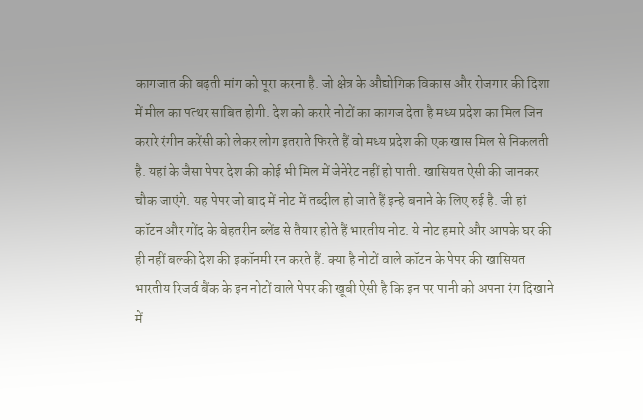कागजात की बढ़ती मांग को पूरा करना है. जो क्षेत्र के औद्योगिक विकास और रोजगार की दिशा में मील का पत्थर साबित होगी. देश को करारे नोटों का कागज देता है मध्य प्रदेश का मिल जिन करारे रंगीन करेंसी को लेकर लोग इतराते फिरते हैं वो मध्य प्रदेश की एक खास मिल से निकलती है. यहां के जैसा पेपर देश की कोई भी मिल में जेनेरेट नहीं हो पाती. खासियत ऐसी की जानकर चौक जाएंगे. यह पेपर जो बाद में नोट में तब्दील हो जाते हैं इन्हे बनाने के लिए रुई है. जी हां कॉटन और गोंद के बेहतरीन ब्लेंड से तैयार होते हैं भारतीय नोट. ये नोट हमारे और आपके घर की ही नहीं बल्की देश की इकॉनमी रन करते हैं. क्या है नोटों वाले कॉटन के पेपर की खासियत भारतीय रिजर्व बैंक के इन नोटों वाले पेपर की खूबी ऐसी है कि इन पर पानी को अपना रंग दिखाने में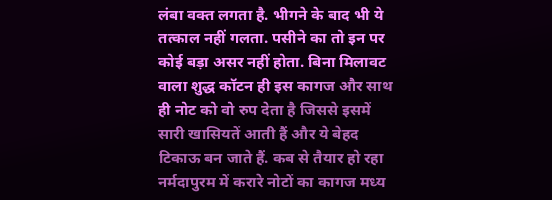लंबा वक्त लगता है. भीगने के बाद भी ये तत्काल नहीं गलता. पसीने का तो इन पर कोई बड़ा असर नहीं होता. बिना मिलावट वाला शुद्ध कॉटन ही इस कागज और साथ ही नोट को वो रुप देता है जिससे इसमें सारी खासियतें आती हैं और ये बेहद टिकाऊ बन जाते हैं. कब से तैयार हो रहा नर्मदापुरम में करारे नोटों का कागज मध्य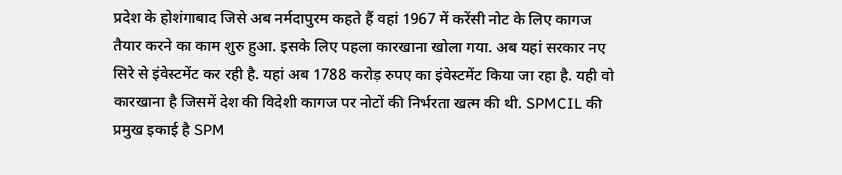प्रदेश के होशंगाबाद जिसे अब नर्मदापुरम कहते हैं वहां 1967 में करेंसी नोट के लिए कागज तैयार करने का काम शुरु हुआ. इसके लिए पहला कारखाना खोला गया. अब यहां सरकार नए सिरे से इंवेस्टमेंट कर रही है. यहां अब 1788 करोड़ रुपए का इंवेस्टमेंट किया जा रहा है. यही वो कारखाना है जिसमें देश की विदेशी कागज पर नोटों की निर्भरता खत्म की थी. SPMCIL की प्रमुख इकाई है SPM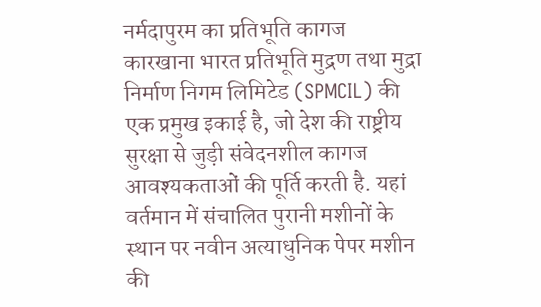नर्मदापुरम का प्रतिभूति कागज कारखाना भारत प्रतिभूति मुद्रण तथा मुद्रा निर्माण निगम लिमिटेड (SPMCIL) की एक प्रमुख इकाई है, जो देश की राष्ट्रीय सुरक्षा से जुड़ी संवेदनशील कागज आवश्यकताओं की पूर्ति करती है. यहां वर्तमान में संचालित पुरानी मशीनों के स्थान पर नवीन अत्याधुनिक पेपर मशीन की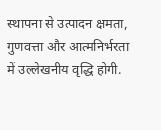स्थापना से उत्पादन क्षमता, गुणवत्ता और आत्मनिर्भरता में उल्लेखनीय वृद्धि होगी.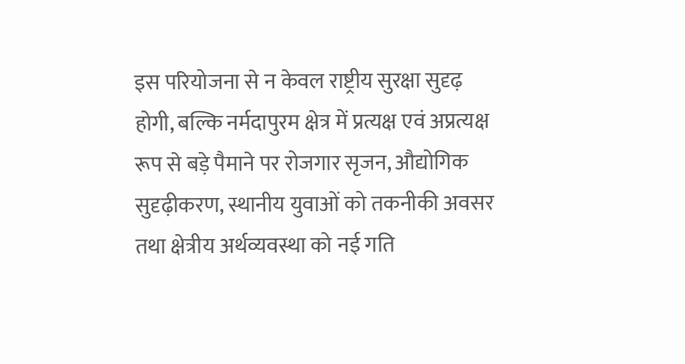इस परियोजना से न केवल राष्ट्रीय सुरक्षा सुदृढ़ होगी, बल्कि नर्मदापुरम क्षेत्र में प्रत्यक्ष एवं अप्रत्यक्ष रूप से बड़े पैमाने पर रोजगार सृजन, औद्योगिक सुदृढ़ीकरण, स्थानीय युवाओं को तकनीकी अवसर तथा क्षेत्रीय अर्थव्यवस्था को नई गति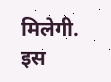मिलेगी. इस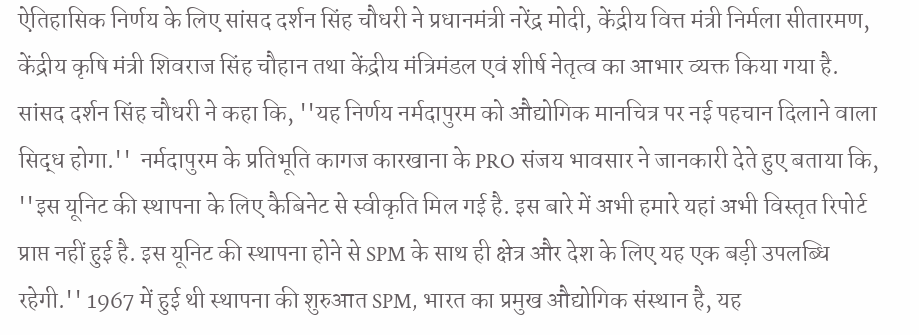ऐतिहासिक निर्णय के लिए सांसद दर्शन सिंह चौधरी ने प्रधानमंत्री नरेंद्र मोदी, केंद्रीय वित्त मंत्री निर्मला सीतारमण, केंद्रीय कृषि मंत्री शिवराज सिंह चौहान तथा केंद्रीय मंत्रिमंडल एवं शीर्ष नेतृत्व का आभार व्यक्त किया गया है. सांसद दर्शन सिंह चौधरी ने कहा कि, ''यह निर्णय नर्मदापुरम को औद्योगिक मानचित्र पर नई पहचान दिलाने वाला सिद्ध होगा.''  नर्मदापुरम के प्रतिभूति कागज कारखाना के PRO संजय भावसार ने जानकारी देते हुए बताया कि, ''इस यूनिट की स्थापना के लिए कैबिनेट से स्वीकृति मिल गई है. इस बारे में अभी हमारे यहां अभी विस्तृत रिपोर्ट प्राप्त नहीं हुई है. इस यूनिट की स्थापना होने से SPM के साथ ही क्षेत्र और देश के लिए यह एक बड़ी उपलब्धि रहेगी.'' 1967 में हुई थी स्थापना की शुरुआत SPM, भारत का प्रमुख औद्योगिक संस्थान है, यह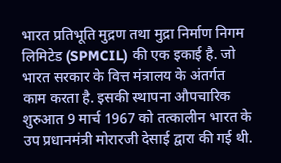भारत प्रतिभूति मुद्रण तथा मुद्रा निर्माण निगम लिमिटेड (SPMCIL) की एक इकाई है. जो भारत सरकार के वित्त मंत्रालय के अंतर्गत काम करता है. इसकी स्थापना औपचारिक शुरुआत 9 मार्च 1967 को तत्कालीन भारत के उप प्रधानमंत्री मोरारजी देसाई द्वारा की गई थी.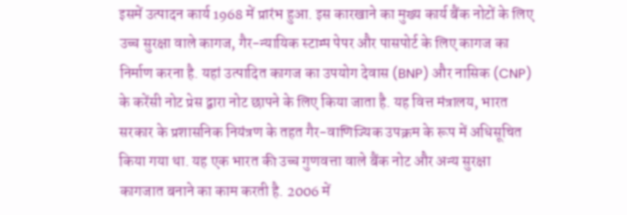इसमें उत्पादन कार्य 1968 में प्रारंभ हुआ. इस कारखाने का मुख्य कार्य बैंक नोटों के लिए उच्च सुरक्षा वाले कागज, गैर-न्यायिक स्टाम्प पेपर और पासपोर्ट के लिए कागज का निर्माण करना है. यहां उत्पादित कागज का उपयोग देवास (BNP) और नासिक (CNP) के करेंसी नोट प्रेस द्वारा नोट छापने के लिए किया जाता है. यह वित्त मंत्रालय, भारत सरकार के प्रशासनिक नियंत्रण के तहत गैर-वाणिज्यिक उपक्रम के रूप में अधिसूचित किया गया था. यह एक भारत की उच्च गुणवत्ता वाले बैंक नोट और अन्य सुरक्षा कागजात बनाने का काम करती है. 2006 में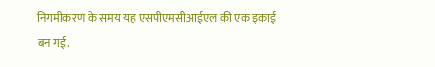निगमीकरण के समय यह एसपीएमसीआईएल की एक इकाई बन गई.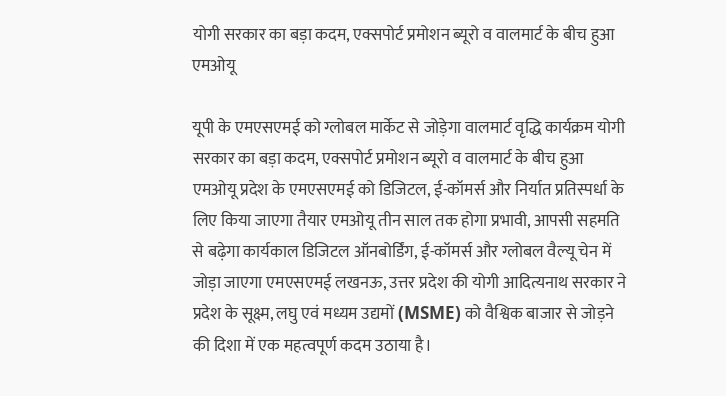योगी सरकार का बड़ा कदम, एक्सपोर्ट प्रमोशन ब्यूरो व वालमार्ट के बीच हुआ एमओयू

यूपी के एमएसएमई को ग्लोबल मार्केट से जोड़ेगा वालमार्ट वृद्धि कार्यक्रम योगी सरकार का बड़ा कदम, एक्सपोर्ट प्रमोशन ब्यूरो व वालमार्ट के बीच हुआ एमओयू प्रदेश के एमएसएमई को डिजिटल, ई-कॉमर्स और निर्यात प्रतिस्पर्धा के लिए किया जाएगा तैयार एमओयू तीन साल तक होगा प्रभावी, आपसी सहमति से बढ़ेगा कार्यकाल डिजिटल ऑनबोर्डिंग, ई-कॉमर्स और ग्लोबल वैल्यू चेन में जोड़ा जाएगा एमएसएमई लखनऊ, उत्तर प्रदेश की योगी आदित्यनाथ सरकार ने प्रदेश के सूक्ष्म, लघु एवं मध्यम उद्यमों (MSME) को वैश्विक बाजार से जोड़ने की दिशा में एक महत्वपूर्ण कदम उठाया है।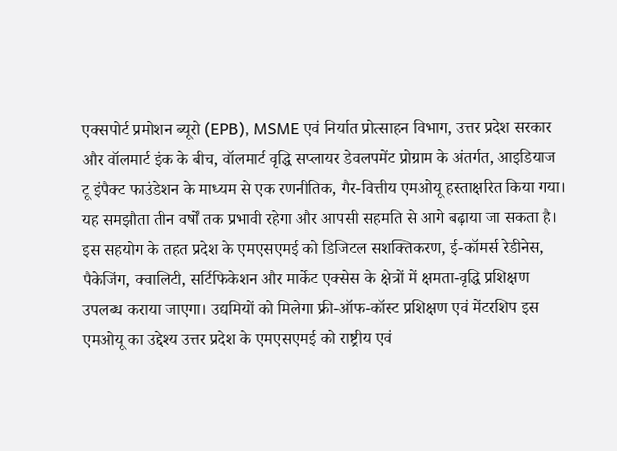एक्सपोर्ट प्रमोशन ब्यूरो (EPB), MSME एवं निर्यात प्रोत्साहन विभाग, उत्तर प्रदेश सरकार और वॉलमार्ट इंक के बीच, वॉलमार्ट वृद्धि सप्लायर डेवलपमेंट प्रोग्राम के अंतर्गत, आइडियाज टू इंपैक्ट फाउंडेशन के माध्यम से एक रणनीतिक, गैर-वित्तीय एमओयू हस्ताक्षरित किया गया। यह समझौता तीन वर्षों तक प्रभावी रहेगा और आपसी सहमति से आगे बढ़ाया जा सकता है। इस सहयोग के तहत प्रदेश के एमएसएमई को डिजिटल सशक्तिकरण, ई-कॉमर्स रेडीनेस, पैकेजिंग, क्वालिटी, सर्टिफिकेशन और मार्केट एक्सेस के क्षेत्रों में क्षमता-वृद्धि प्रशिक्षण उपलब्ध कराया जाएगा। उद्यमियों को मिलेगा फ्री-ऑफ-कॉस्ट प्रशिक्षण एवं मेंटरशिप इस एमओयू का उद्देश्य उत्तर प्रदेश के एमएसएमई को राष्ट्रीय एवं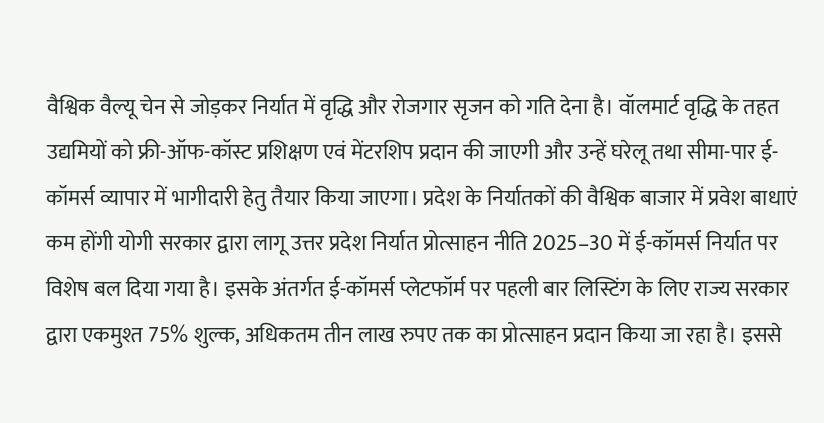वैश्विक वैल्यू चेन से जोड़कर निर्यात में वृद्धि और रोजगार सृजन को गति देना है। वॉलमार्ट वृद्धि के तहत उद्यमियों को फ्री-ऑफ-कॉस्ट प्रशिक्षण एवं मेंटरशिप प्रदान की जाएगी और उन्हें घरेलू तथा सीमा-पार ई-कॉमर्स व्यापार में भागीदारी हेतु तैयार किया जाएगा। प्रदेश के निर्यातकों की वैश्विक बाजार में प्रवेश बाधाएं कम होंगी योगी सरकार द्वारा लागू उत्तर प्रदेश निर्यात प्रोत्साहन नीति 2025–30 में ई-कॉमर्स निर्यात पर विशेष बल दिया गया है। इसके अंतर्गत ई-कॉमर्स प्लेटफॉर्म पर पहली बार लिस्टिंग के लिए राज्य सरकार द्वारा एकमुश्त 75% शुल्क, अधिकतम तीन लाख रुपए तक का प्रोत्साहन प्रदान किया जा रहा है। इससे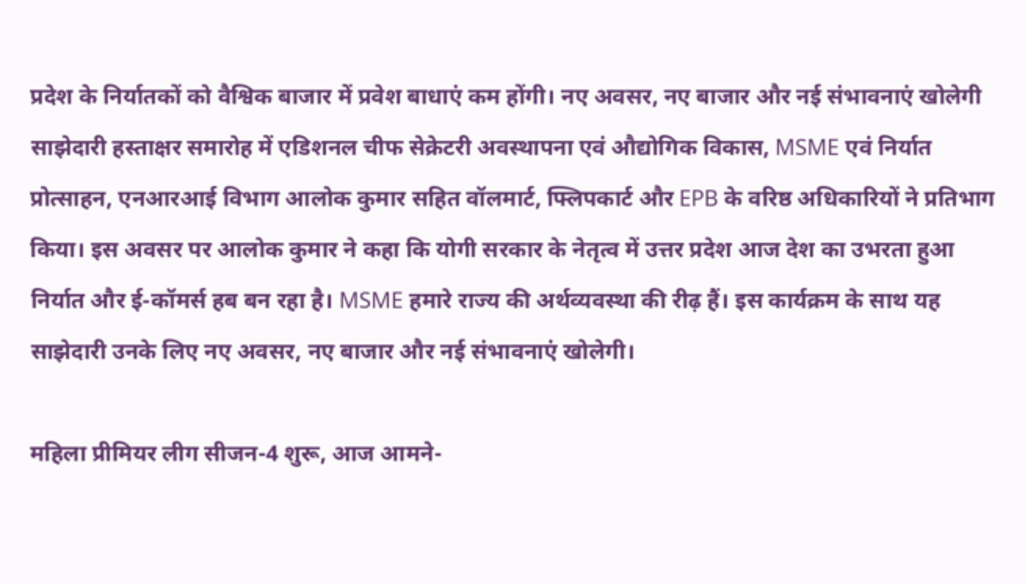प्रदेश के निर्यातकों को वैश्विक बाजार में प्रवेश बाधाएं कम होंगी। नए अवसर, नए बाजार और नई संभावनाएं खोलेगी साझेदारी हस्ताक्षर समारोह में एडिशनल चीफ सेक्रेटरी अवस्थापना एवं औद्योगिक विकास, MSME एवं निर्यात प्रोत्साहन, एनआरआई विभाग आलोक कुमार सहित वॉलमार्ट, फ्लिपकार्ट और EPB के वरिष्ठ अधिकारियों ने प्रतिभाग किया। इस अवसर पर आलोक कुमार ने कहा कि योगी सरकार के नेतृत्व में उत्तर प्रदेश आज देश का उभरता हुआ निर्यात और ई-कॉमर्स हब बन रहा है। MSME हमारे राज्य की अर्थव्यवस्था की रीढ़ हैं। इस कार्यक्रम के साथ यह साझेदारी उनके लिए नए अवसर, नए बाजार और नई संभावनाएं खोलेगी।

महिला प्रीमियर लीग सीजन-4 शुरू, आज आमने-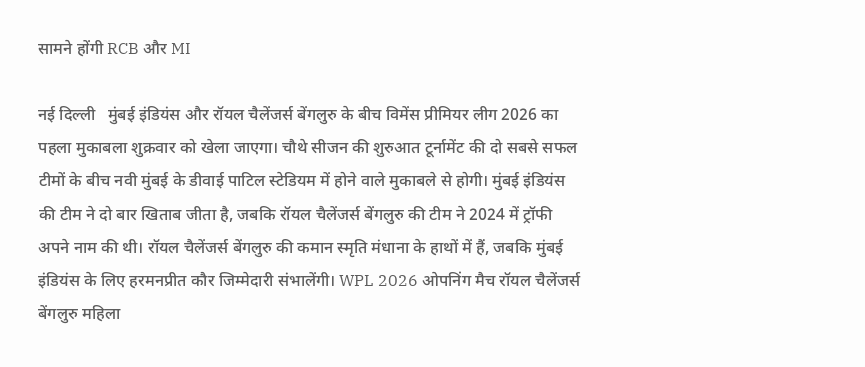सामने होंगी RCB और MI

नई दिल्ली   मुंबई इंडियंस और रॉयल चैलेंजर्स बेंगलुरु के बीच विमेंस प्रीमियर लीग 2026 का पहला मुकाबला शुक्रवार को खेला जाएगा। चौथे सीजन की शुरुआत टूर्नामेंट की दो सबसे सफल टीमों के बीच नवी मुंबई के डीवाई पाटिल स्टेडियम में होने वाले मुकाबले से होगी। मुंबई इंडियंस की टीम ने दो बार खिताब जीता है, जबकि रॉयल चैलेंजर्स बेंगलुरु की टीम ने 2024 में ट्रॉफी अपने नाम की थी। रॉयल चैलेंजर्स बेंगलुरु की कमान स्मृति मंधाना के हाथों में हैं, जबकि मुंबई इंडियंस के लिए हरमनप्रीत कौर जिम्मेदारी संभालेंगी। WPL 2026 ओपनिंग मैच रॉयल चैलेंजर्स बेंगलुरु महिला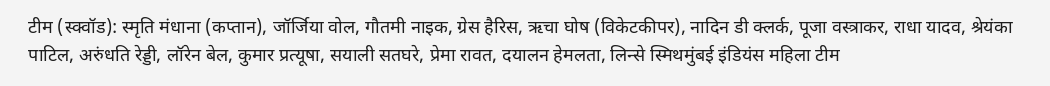टीम (स्क्वॉड): स्मृति मंधाना (कप्तान), जॉर्जिया वोल, गौतमी नाइक, ग्रेस हैरिस, ऋचा घोष (विकेटकीपर), नादिन डी क्लर्क, पूजा वस्त्राकर, राधा यादव, श्रेयंका पाटिल, अरुंधति रेड्डी, लॉरेन बेल, कुमार प्रत्यूषा, सयाली सतघरे, प्रेमा रावत, दयालन हेमलता, लिन्से स्मिथमुंबई इंडियंस महिला टीम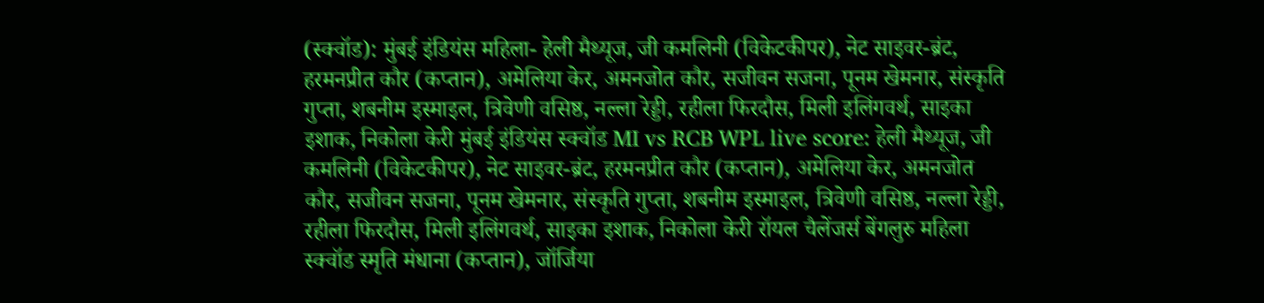(स्क्वॉड): मुंबई इंडियंस महिला- हेली मैथ्यूज, जी कमलिनी (विकेटकीपर), नेट साइवर-ब्रंट, हरमनप्रीत कौर (कप्तान), अमेलिया केर, अमनजोत कौर, सजीवन सजना, पूनम खेमनार, संस्कृति गुप्ता, शबनीम इस्माइल, त्रिवेणी वसिष्ठ, नल्ला रेड्डी, रहीला फिरदौस, मिली इलिंगवर्थ, साइका इशाक, निकोला केरी मुंबई इंडियंस स्क्वॉड MI vs RCB WPL live score: हेली मैथ्यूज, जी कमलिनी (विकेटकीपर), नेट साइवर-ब्रंट, हरमनप्रीत कौर (कप्तान), अमेलिया केर, अमनजोत कौर, सजीवन सजना, पूनम खेमनार, संस्कृति गुप्ता, शबनीम इस्माइल, त्रिवेणी वसिष्ठ, नल्ला रेड्डी, रहीला फिरदौस, मिली इलिंगवर्थ, साइका इशाक, निकोला केरी रॉयल चैलेंजर्स बेंगलुरु महिला स्क्वॉड स्मृति मंधाना (कप्तान), जॉर्जिया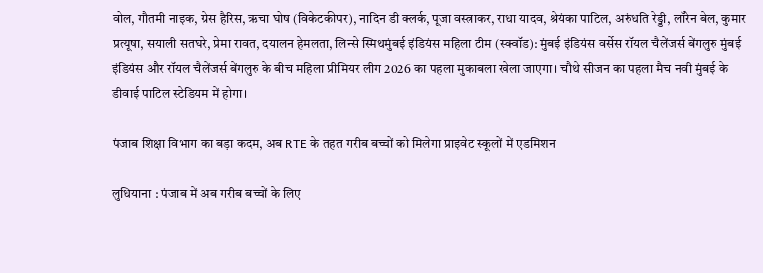वोल, गौतमी नाइक, ग्रेस हैरिस, ऋचा घोष (विकेटकीपर), नादिन डी क्लर्क, पूजा वस्त्राकर, राधा यादव, श्रेयंका पाटिल, अरुंधति रेड्डी, लॉरेन बेल, कुमार प्रत्यूषा, सयाली सतघरे, प्रेमा रावत, दयालन हेमलता, लिन्से स्मिथमुंबई इंडियंस महिला टीम (स्क्वॉड): मुंबई इंडियंस वर्सेस रॉयल चैलेंजर्स बेंगलुरु मुंबई इंडियंस और रॉयल चैलेंजर्स बेंगलुरु के बीच महिला प्रीमियर लीग 2026 का पहला मुकाबला खेला जाएगा। चौथे सीजन का पहला मैच नवी मुंबई के डीवाई पाटिल स्टेडियम में होगा।

पंजाब शिक्षा विभाग का बड़ा कदम, अब RTE के तहत गरीब बच्चों को मिलेगा प्राइवेट स्कूलों में एडमिशन

लुधियाना : पंजाब में अब गरीब बच्चों के लिए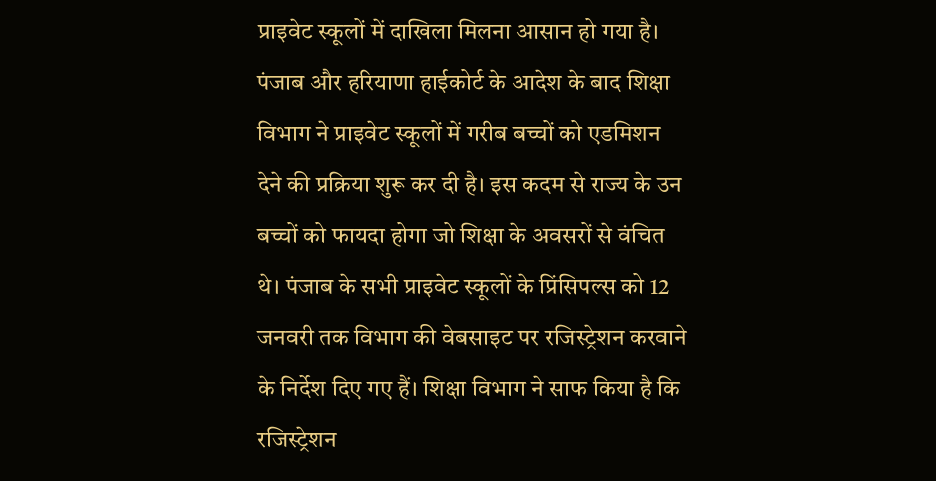प्राइवेट स्कूलों में दाखिला मिलना आसान हो गया है। पंजाब और हरियाणा हाईकोर्ट के आदेश के बाद शिक्षा विभाग ने प्राइवेट स्कूलों में गरीब बच्चों को एडमिशन देने की प्रक्रिया शुरू कर दी है। इस कदम से राज्य के उन बच्चों को फायदा होगा जो शिक्षा के अवसरों से वंचित थे। पंजाब के सभी प्राइवेट स्कूलों के प्रिंसिपल्स को 12 जनवरी तक विभाग की वेबसाइट पर रजिस्ट्रेशन करवाने के निर्देश दिए गए हैं। शिक्षा विभाग ने साफ किया है कि रजिस्ट्रेशन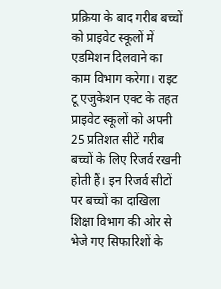प्रक्रिया के बाद गरीब बच्चों को प्राइवेट स्कूलों में एडमिशन दिलवाने का काम विभाग करेगा। राइट टू एजुकेशन एक्ट के तहत प्राइवेट स्कूलों को अपनी 25 प्रतिशत सीटें गरीब बच्चों के लिए रिजर्व रखनी होती हैं। इन रिजर्व सीटों पर बच्चों का दाखिला शिक्षा विभाग की ओर से भेजे गए सिफारिशों के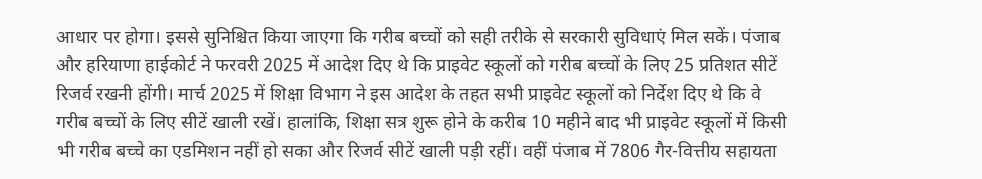आधार पर होगा। इससे सुनिश्चित किया जाएगा कि गरीब बच्चों को सही तरीके से सरकारी सुविधाएं मिल सकें। पंजाब और हरियाणा हाईकोर्ट ने फरवरी 2025 में आदेश दिए थे कि प्राइवेट स्कूलों को गरीब बच्चों के लिए 25 प्रतिशत सीटें रिजर्व रखनी होंगी। मार्च 2025 में शिक्षा विभाग ने इस आदेश के तहत सभी प्राइवेट स्कूलों को निर्देश दिए थे कि वे गरीब बच्चों के लिए सीटें खाली रखें। हालांकि, शिक्षा सत्र शुरू होने के करीब 10 महीने बाद भी प्राइवेट स्कूलों में किसी भी गरीब बच्चे का एडमिशन नहीं हो सका और रिजर्व सीटें खाली पड़ी रहीं। वहीं पंजाब में 7806 गैर-वित्तीय सहायता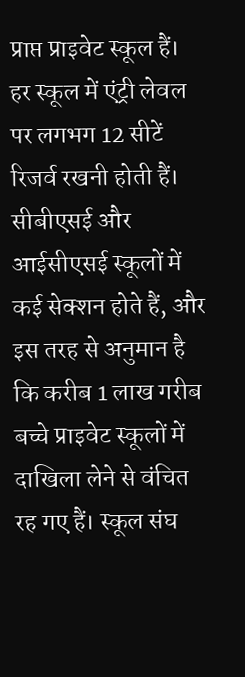प्राप्त प्राइवेट स्कूल हैं। हर स्कूल में एंट्री लेवल पर लगभग 12 सीटें रिजर्व रखनी होती हैं। सीबीएसई और आईसीएसई स्कूलों में कई सेक्शन होते हैं, और इस तरह से अनुमान है कि करीब 1 लाख गरीब बच्चे प्राइवेट स्कूलों में दाखिला लेने से वंचित रह गए हैं। स्कूल संघ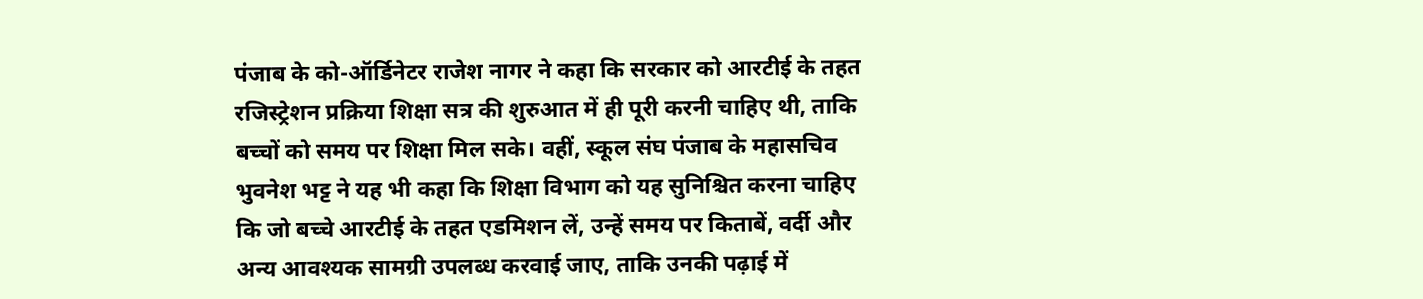पंजाब के को-ऑर्डिनेटर राजेश नागर ने कहा कि सरकार को आरटीई के तहत रजिस्ट्रेशन प्रक्रिया शिक्षा सत्र की शुरुआत में ही पूरी करनी चाहिए थी, ताकि बच्चों को समय पर शिक्षा मिल सके। वहीं, स्कूल संघ पंजाब के महासचिव भुवनेश भट्ट ने यह भी कहा कि शिक्षा विभाग को यह सुनिश्चित करना चाहिए कि जो बच्चे आरटीई के तहत एडमिशन लें, उन्हें समय पर किताबें, वर्दी और अन्य आवश्यक सामग्री उपलब्ध करवाई जाए, ताकि उनकी पढ़ाई में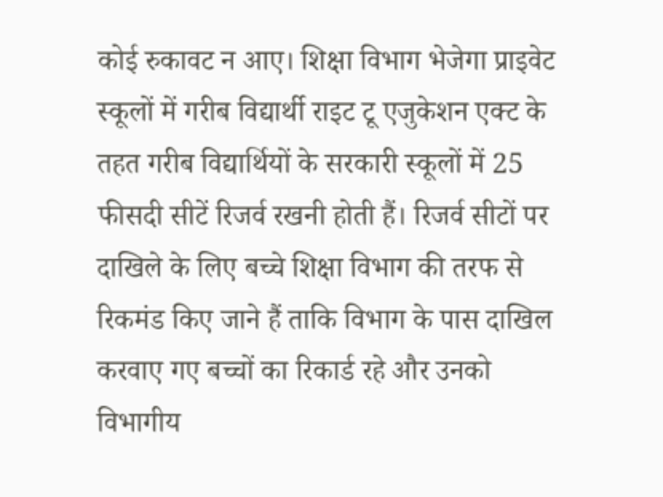कोई रुकावट न आए। शिक्षा विभाग भेजेगा प्राइवेट स्कूलों में गरीब विद्यार्थी राइट टू एजुकेशन एक्ट के तहत गरीब विद्यार्थियों के सरकारी स्कूलों में 25 फीसदी सीटें रिजर्व रखनी होती हैं। रिजर्व सीटों पर दाखिले के लिए बच्चे शिक्षा विभाग की तरफ से रिकमंड किए जाने हैं ताकि विभाग के पास दाखिल करवाए गए बच्चों का रिकार्ड रहे और उनको विभागीय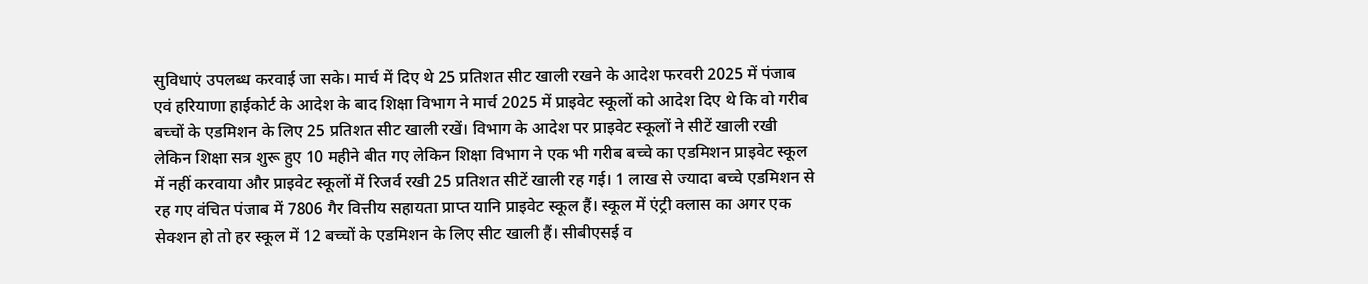सुविधाएं उपलब्ध करवाई जा सके। मार्च में दिए थे 25 प्रतिशत सीट खाली रखने के आदेश फरवरी 2025 में पंजाब एवं हरियाणा हाईकोर्ट के आदेश के बाद शिक्षा विभाग ने मार्च 2025 में प्राइवेट स्कूलों को आदेश दिए थे कि वो गरीब बच्चों के एडमिशन के लिए 25 प्रतिशत सीट खाली रखें। विभाग के आदेश पर प्राइवेट स्कूलों ने सीटें खाली रखी लेकिन शिक्षा सत्र शुरू हुए 10 महीने बीत गए लेकिन शिक्षा विभाग ने एक भी गरीब बच्चे का एडमिशन प्राइवेट स्कूल में नहीं करवाया और प्राइवेट स्कूलों में रिजर्व रखी 25 प्रतिशत सीटें खाली रह गई। 1 लाख से ज्यादा बच्चे एडमिशन से रह गए वंचित पंजाब में 7806 गैर वित्तीय सहायता प्राप्त यानि प्राइवेट स्कूल हैं। स्कूल में एंट्री क्लास का अगर एक सेक्शन हो तो हर स्कूल में 12 बच्चों के एडमिशन के लिए सीट खाली हैं। सीबीएसई व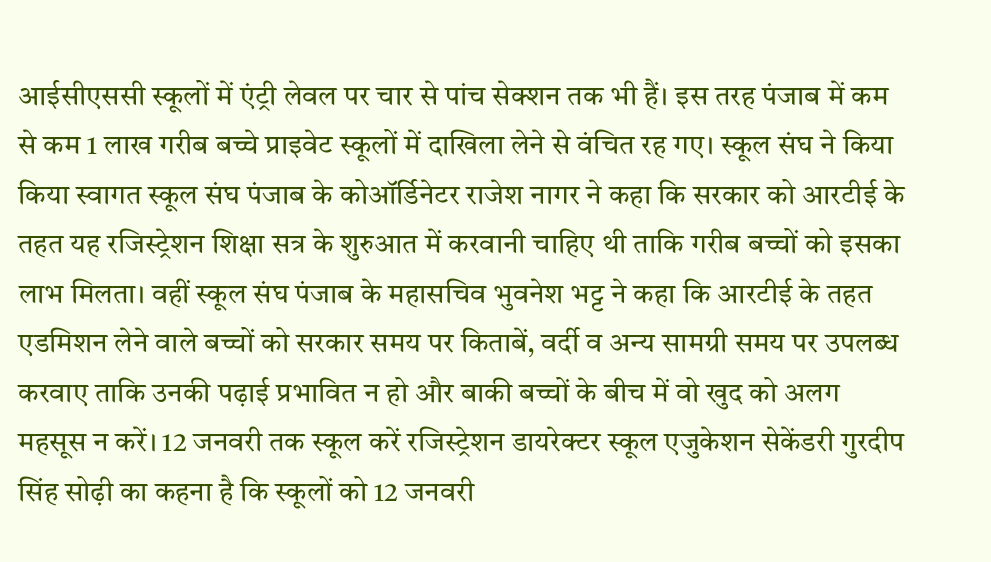आईसीएससी स्कूलों में एंट्री लेवल पर चार से पांच सेक्शन तक भी हैं। इस तरह पंजाब में कम से कम 1 लाख गरीब बच्चे प्राइवेट स्कूलों में दाखिला लेने से वंचित रह गए। स्कूल संघ ने किया किया स्वागत स्कूल संघ पंजाब के कोऑर्डिनेटर राजेश नागर ने कहा कि सरकार को आरटीई के तहत यह रजिस्ट्रेशन शिक्षा सत्र के शुरुआत में करवानी चाहिए थी ताकि गरीब बच्चों को इसका लाभ मिलता। वहीं स्कूल संघ पंजाब के महासचिव भुवनेश भट्ट ने कहा कि आरटीई के तहत एडमिशन लेने वाले बच्चों को सरकार समय पर किताबें, वर्दी व अन्य सामग्री समय पर उपलब्ध करवाए ताकि उनकी पढ़ाई प्रभावित न हो और बाकी बच्चों के बीच में वो खुद को अलग महसूस न करें। 12 जनवरी तक स्कूल करें रजिस्ट्रेशन डायरेक्टर स्कूल एजुकेशन सेकेंडरी गुरदीप सिंह सोढ़ी का कहना है कि स्कूलों को 12 जनवरी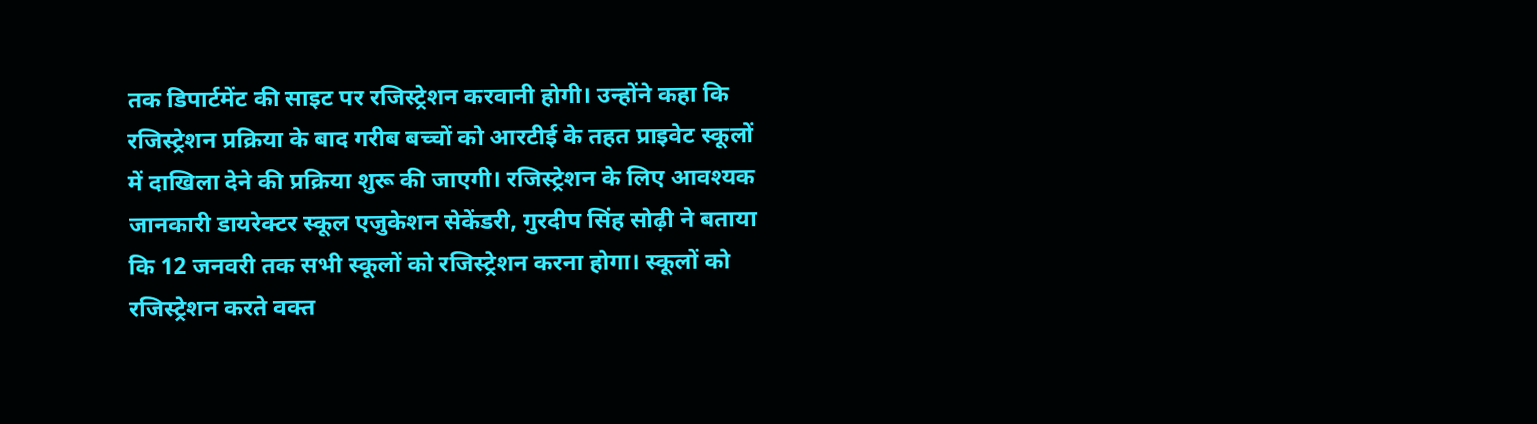तक डिपार्टमेंट की साइट पर रजिस्ट्रेशन करवानी होगी। उन्होंने कहा कि रजिस्ट्रेशन प्रक्रिया के बाद गरीब बच्चों को आरटीई के तहत प्राइवेट स्कूलों में दाखिला देने की प्रक्रिया शुरू की जाएगी। रजिस्ट्रेशन के लिए आवश्यक जानकारी डायरेक्टर स्कूल एजुकेशन सेकेंडरी, गुरदीप सिंह सोढ़ी ने बताया कि 12 जनवरी तक सभी स्कूलों को रजिस्ट्रेशन करना होगा। स्कूलों को रजिस्ट्रेशन करते वक्त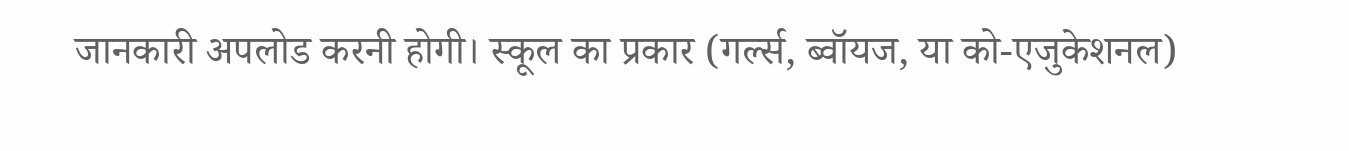जानकारी अपलोड करनी होगी। स्कूल का प्रकार (गर्ल्स, ब्वॉयज, या को-एजुकेशनल)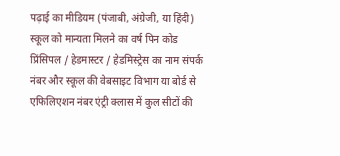पढ़ाई का मीडियम (पंजाबी, अंग्रेजी, या हिंदी) स्कूल को मान्यता मिलने का वर्ष पिन कोड प्रिंसिपल / हेडमास्टर / हेडमिस्ट्रेस का नाम संपर्क नंबर और स्कूल की वेबसाइट विभाग या बोर्ड से एफिलिएशन नंबर एंट्री क्लास में कुल सीटों की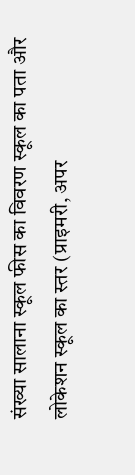संख्या सालाना स्कूल फीस का विवरण स्कूल का पता और लोकेशन स्कूल का स्तर (प्राइमरी, अपर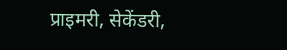प्राइमरी, सेकेंडरी,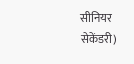सीनियर सेकेंडरी)